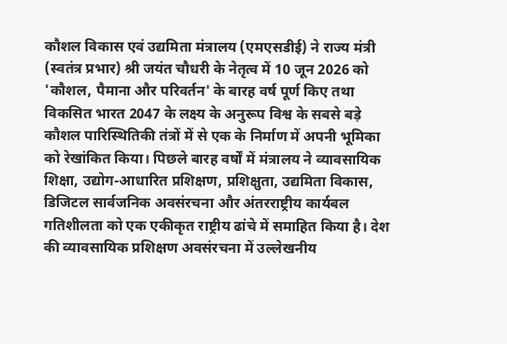कौशल विकास एवं उद्यमिता मंत्रालय (एमएसडीई) ने राज्य मंत्री (स्वतंत्र प्रभार) श्री जयंत चौधरी के नेतृत्व में 10 जून 2026 को 'कौशल, पैमाना और परिवर्तन' के बारह वर्ष पूर्ण किए तथा विकसित भारत 2047 के लक्ष्य के अनुरूप विश्व के सबसे बड़े कौशल पारिस्थितिकी तंत्रों में से एक के निर्माण में अपनी भूमिका को रेखांकित किया। पिछले बारह वर्षों में मंत्रालय ने व्यावसायिक शिक्षा, उद्योग-आधारित प्रशिक्षण, प्रशिक्षुता, उद्यमिता विकास, डिजिटल सार्वजनिक अवसंरचना और अंतरराष्ट्रीय कार्यबल गतिशीलता को एक एकीकृत राष्ट्रीय ढांचे में समाहित किया है। देश की व्यावसायिक प्रशिक्षण अवसंरचना में उल्लेखनीय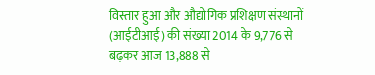विस्तार हुआ और औद्योगिक प्रशिक्षण संस्थानों (आईटीआई) की संख्या 2014 के 9,776 से बढ़कर आज 13,888 से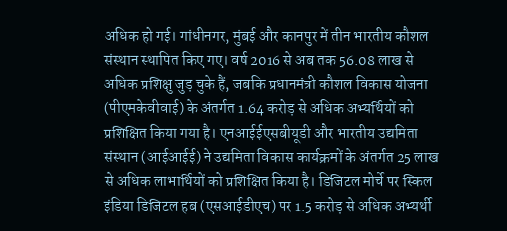अधिक हो गई। गांधीनगर, मुंबई और कानपुर में तीन भारतीय कौशल संस्थान स्थापित किए गए। वर्ष 2016 से अब तक 56.08 लाख से अधिक प्रशिक्षु जुड़ चुके हैं, जबकि प्रधानमंत्री कौशल विकास योजना (पीएमकेवीवाई) के अंतर्गत 1.64 करोड़ से अधिक अभ्यर्थियों को प्रशिक्षित किया गया है। एनआईईएसबीयूडी और भारतीय उद्यमिता संस्थान (आईआईई) ने उद्यमिता विकास कार्यक्रमों के अंतर्गत 25 लाख से अधिक लाभार्थियों को प्रशिक्षित किया है। डिजिटल मोर्चे पर स्किल इंडिया डिजिटल हब (एसआईडीएच) पर 1.5 करोड़ से अधिक अभ्यर्थी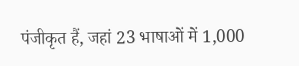पंजीकृत हैं, जहां 23 भाषाओं में 1,000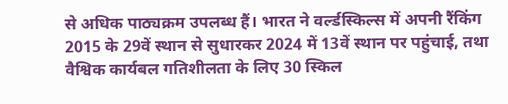से अधिक पाठ्यक्रम उपलब्ध हैं। भारत ने वर्ल्डस्किल्स में अपनी रैंकिंग 2015 के 29वें स्थान से सुधारकर 2024 में 13वें स्थान पर पहुंचाई, तथा वैश्विक कार्यबल गतिशीलता के लिए 30 स्किल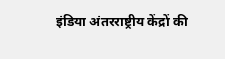इंडिया अंतरराष्ट्रीय केंद्रों की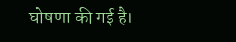घोषणा की गई है।